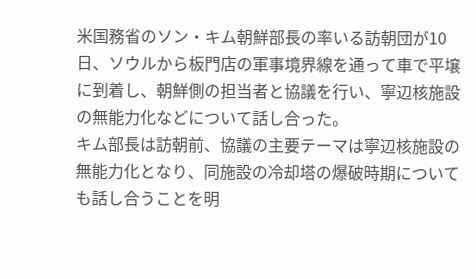米国務省のソン・キム朝鮮部長の率いる訪朝団が10日、ソウルから板門店の軍事境界線を通って車で平壌に到着し、朝鮮側の担当者と協議を行い、寧辺核施設の無能力化などについて話し合った。
キム部長は訪朝前、協議の主要テーマは寧辺核施設の無能力化となり、同施設の冷却塔の爆破時期についても話し合うことを明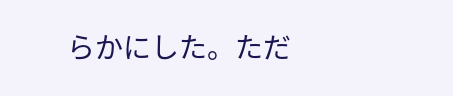らかにした。ただ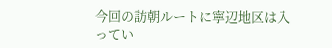今回の訪朝ルートに寧辺地区は入ってい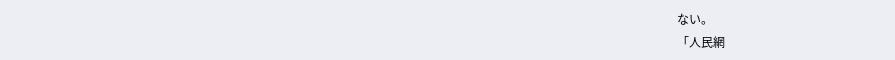ない。
「人民網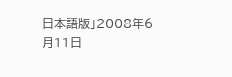日本語版」2008年6月11日